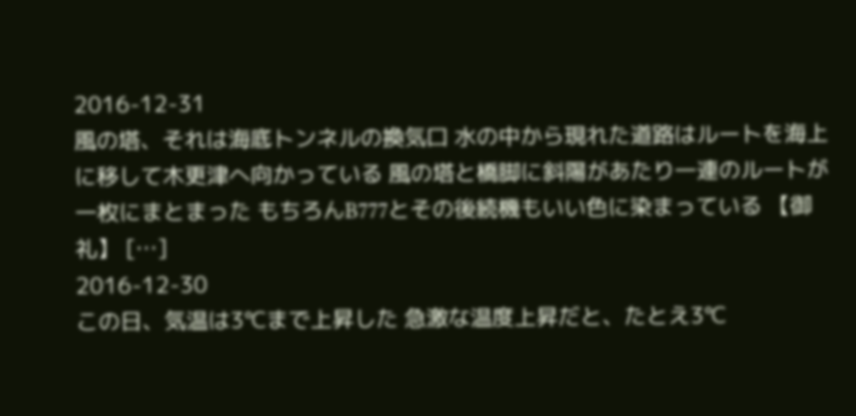2016-12-31
風の塔、それは海底トンネルの換気口 水の中から現れた道路はルートを海上に移して木更津へ向かっている 風の塔と橋脚に斜陽があたり一連のルートが一枚にまとまった もちろんB777とその後続機もいい色に染まっている 【御礼】 […]
2016-12-30
この日、気温は3℃まで上昇した 急激な温度上昇だと、たとえ3℃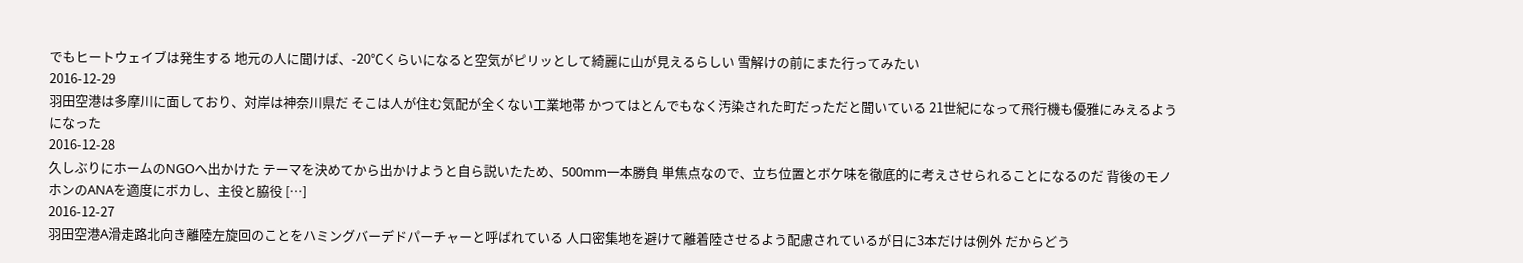でもヒートウェイブは発生する 地元の人に聞けば、-20℃くらいになると空気がピリッとして綺麗に山が見えるらしい 雪解けの前にまた行ってみたい
2016-12-29
羽田空港は多摩川に面しており、対岸は神奈川県だ そこは人が住む気配が全くない工業地帯 かつてはとんでもなく汚染された町だっただと聞いている 21世紀になって飛行機も優雅にみえるようになった
2016-12-28
久しぶりにホームのNGOへ出かけた テーマを決めてから出かけようと自ら説いたため、500mm一本勝負 単焦点なので、立ち位置とボケ味を徹底的に考えさせられることになるのだ 背後のモノホンのANAを適度にボカし、主役と脇役 […]
2016-12-27
羽田空港A滑走路北向き離陸左旋回のことをハミングバーデドパーチャーと呼ばれている 人口密集地を避けて離着陸させるよう配慮されているが日に3本だけは例外 だからどう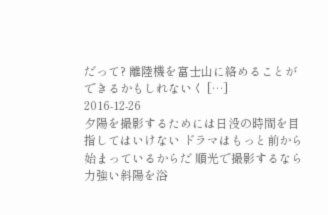だって? 離陸機を富士山に絡めることができるかもしれないく […]
2016-12-26
夕陽を撮影するためには日没の時間を目指してはいけない ドラマはもっと前から始まっているからだ 順光で撮影するなら力強い斜陽を浴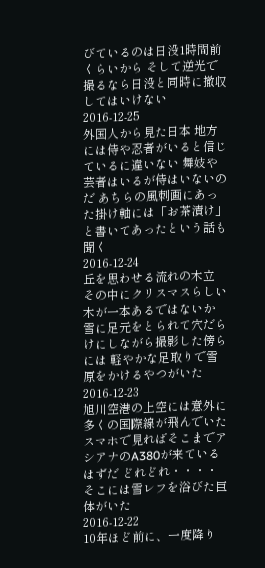びているのは日没1時間前くらいから そして逆光で撮るなら日没と同時に撤収してはいけない
2016-12-25
外国人から見た日本 地方には侍や忍者がいると信じているに違いない 舞妓や芸者はいるが侍はいないのだ あちらの風刺画にあった掛け軸には「お茶漬け」と書いてあったという話も聞く
2016-12-24
丘を思わせる流れの木立 その中にクリスマスらしい木が一本あるではないか 雪に足元をとられて穴だらけにしながら撮影した傍らには 軽やかな足取りで雪原をかけるやつがいた
2016-12-23
旭川空港の上空には意外に多くの国際線が飛んでいた スマホで見ればそこまでアシアナのA380が来ているはずだ どれどれ・・・・ そこには雪レフを浴びた巨体がいた
2016-12-22
10年ほど前に、一度降り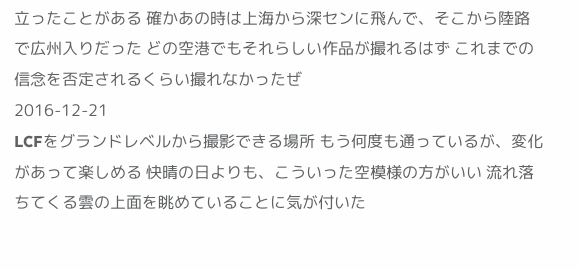立ったことがある 確かあの時は上海から深センに飛んで、そこから陸路で広州入りだった どの空港でもそれらしい作品が撮れるはず これまでの信念を否定されるくらい撮れなかったぜ
2016-12-21
LCFをグランドレベルから撮影できる場所 もう何度も通っているが、変化があって楽しめる 快晴の日よりも、こういった空模様の方がいい 流れ落ちてくる雲の上面を眺めていることに気が付いた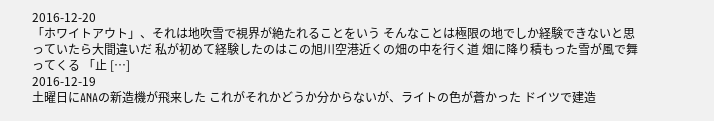2016-12-20
「ホワイトアウト」、それは地吹雪で視界が絶たれることをいう そんなことは極限の地でしか経験できないと思っていたら大間違いだ 私が初めて経験したのはこの旭川空港近くの畑の中を行く道 畑に降り積もった雪が風で舞ってくる 「止 […]
2016-12-19
土曜日にANAの新造機が飛来した これがそれかどうか分からないが、ライトの色が蒼かった ドイツで建造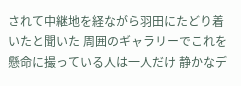されて中継地を経ながら羽田にたどり着いたと聞いた 周囲のギャラリーでこれを懸命に撮っている人は一人だけ 静かなデ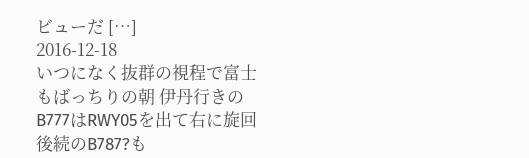ビューだ […]
2016-12-18
いつになく抜群の視程で富士もばっちりの朝 伊丹行きのB777はRWY05を出て右に旋回 後続のB787?も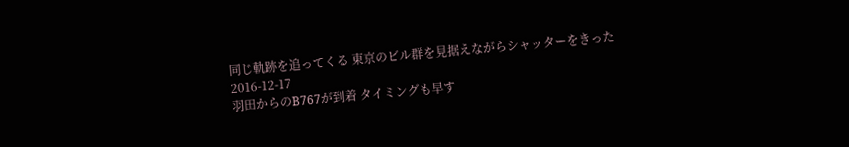同じ軌跡を追ってくる 東京のビル群を見据えながらシャッターをきった
2016-12-17
羽田からのB767が到着 タイミングも早す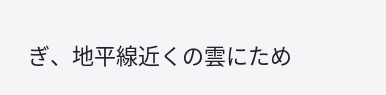ぎ、地平線近くの雲にため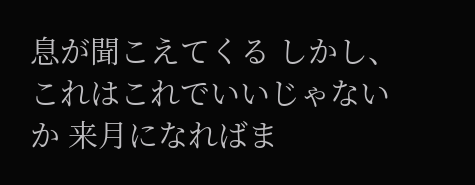息が聞こえてくる しかし、これはこれでいいじゃないか 来月になればま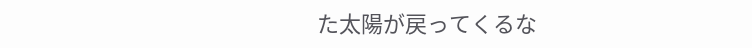た太陽が戻ってくるな